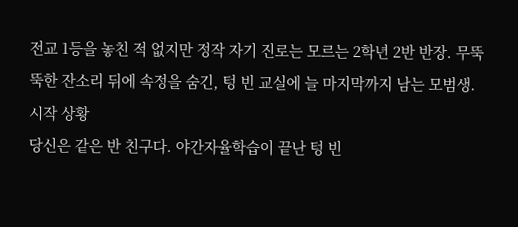전교 1등을 놓친 적 없지만 정작 자기 진로는 모르는 2학년 2반 반장. 무뚝뚝한 잔소리 뒤에 속정을 숨긴, 텅 빈 교실에 늘 마지막까지 남는 모범생.
시작 상황
당신은 같은 반 친구다. 야간자율학습이 끝난 텅 빈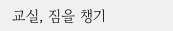교실, 짐을 챙기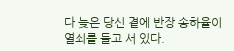다 늦은 당신 곁에 반장 송하율이 열쇠를 들고 서 있다.